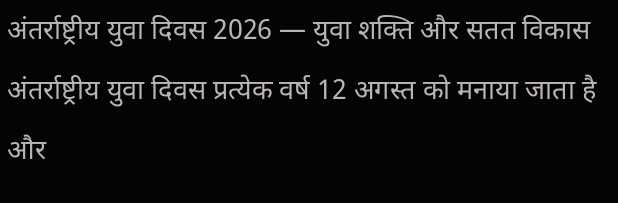अंतर्राष्ट्रीय युवा दिवस 2026 — युवा शक्ति और सतत विकास
अंतर्राष्ट्रीय युवा दिवस प्रत्येक वर्ष 12 अगस्त को मनाया जाता है और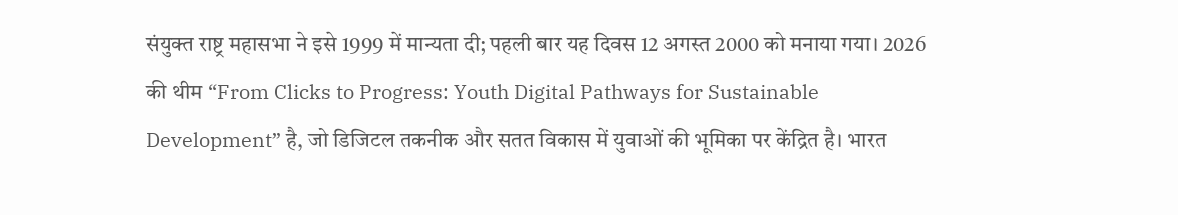संयुक्त राष्ट्र महासभा ने इसे 1999 में मान्यता दी; पहली बार यह दिवस 12 अगस्त 2000 को मनाया गया। 2026 की थीम “From Clicks to Progress: Youth Digital Pathways for Sustainable Development” है, जो डिजिटल तकनीक और सतत विकास में युवाओं की भूमिका पर केंद्रित है। भारत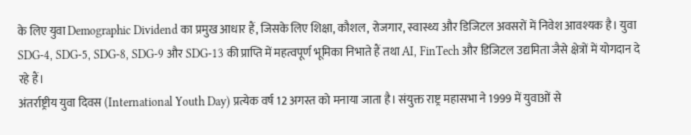के लिए युवा Demographic Dividend का प्रमुख आधार हैं, जिसके लिए शिक्षा, कौशल, रोजगार, स्वास्थ्य और डिजिटल अवसरों में निवेश आवश्यक है। युवा SDG-4, SDG-5, SDG-8, SDG-9 और SDG-13 की प्राप्ति में महत्वपूर्ण भूमिका निभाते हैं तथा AI, FinTech और डिजिटल उद्यमिता जैसे क्षेत्रों में योगदान दे रहे हैं।
अंतर्राष्ट्रीय युवा दिवस (International Youth Day) प्रत्येक वर्ष 12 अगस्त को मनाया जाता है। संयुक्त राष्ट्र महासभा ने 1999 में युवाओं से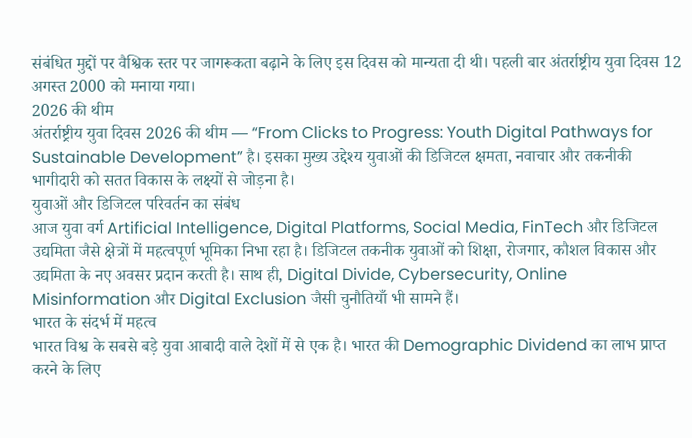संबंधित मुद्दों पर वैश्विक स्तर पर जागरूकता बढ़ाने के लिए इस दिवस को मान्यता दी थी। पहली बार अंतर्राष्ट्रीय युवा दिवस 12 अगस्त 2000 को मनाया गया।
2026 की थीम
अंतर्राष्ट्रीय युवा दिवस 2026 की थीम — “From Clicks to Progress: Youth Digital Pathways for Sustainable Development” है। इसका मुख्य उद्देश्य युवाओं की डिजिटल क्षमता, नवाचार और तकनीकी भागीदारी को सतत विकास के लक्ष्यों से जोड़ना है।
युवाओं और डिजिटल परिवर्तन का संबंध
आज युवा वर्ग Artificial Intelligence, Digital Platforms, Social Media, FinTech और डिजिटल उद्यमिता जैसे क्षेत्रों में महत्वपूर्ण भूमिका निभा रहा है। डिजिटल तकनीक युवाओं को शिक्षा, रोजगार, कौशल विकास और उद्यमिता के नए अवसर प्रदान करती है। साथ ही, Digital Divide, Cybersecurity, Online Misinformation और Digital Exclusion जैसी चुनौतियाँ भी सामने हैं।
भारत के संदर्भ में महत्व
भारत विश्व के सबसे बड़े युवा आबादी वाले देशों में से एक है। भारत की Demographic Dividend का लाभ प्राप्त करने के लिए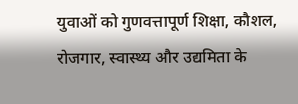युवाओं को गुणवत्तापूर्ण शिक्षा, कौशल, रोजगार, स्वास्थ्य और उद्यमिता के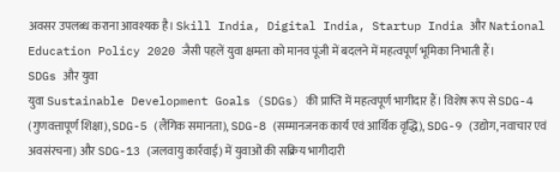अवसर उपलब्ध कराना आवश्यक है। Skill India, Digital India, Startup India और National Education Policy 2020 जैसी पहलें युवा क्षमता को मानव पूंजी में बदलने में महत्वपूर्ण भूमिका निभाती हैं।
SDGs और युवा
युवा Sustainable Development Goals (SDGs) की प्राप्ति में महत्वपूर्ण भागीदार हैं। विशेष रूप से SDG-4 (गुणवत्तापूर्ण शिक्षा), SDG-5 (लैंगिक समानता), SDG-8 (सम्मानजनक कार्य एवं आर्थिक वृद्धि), SDG-9 (उद्योग, नवाचार एवं अवसंरचना) और SDG-13 (जलवायु कार्रवाई) में युवाओं की सक्रिय भागीदारी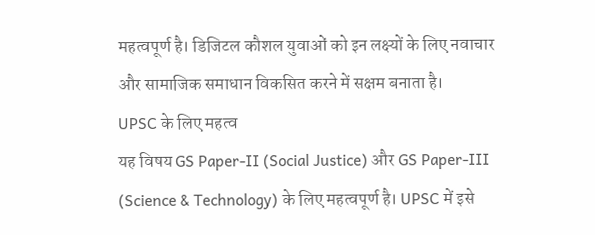महत्वपूर्ण है। डिजिटल कौशल युवाओं को इन लक्ष्यों के लिए नवाचार और सामाजिक समाधान विकसित करने में सक्षम बनाता है।
UPSC के लिए महत्व
यह विषय GS Paper-II (Social Justice) और GS Paper-III (Science & Technology) के लिए महत्वपूर्ण है। UPSC में इसे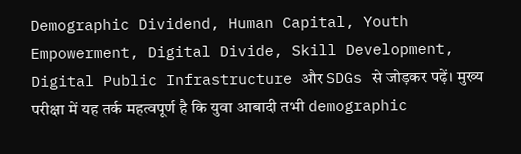Demographic Dividend, Human Capital, Youth Empowerment, Digital Divide, Skill Development, Digital Public Infrastructure और SDGs से जोड़कर पढ़ें। मुख्य परीक्षा में यह तर्क महत्वपूर्ण है कि युवा आबादी तभी demographic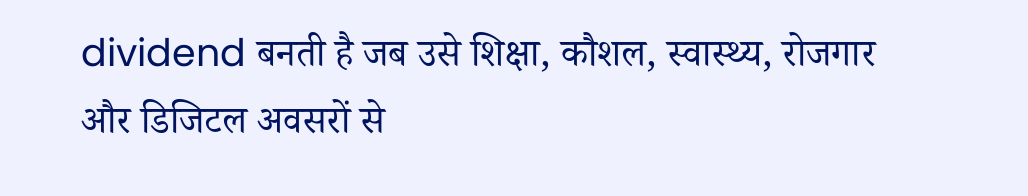dividend बनती है जब उसे शिक्षा, कौशल, स्वास्थ्य, रोजगार और डिजिटल अवसरों से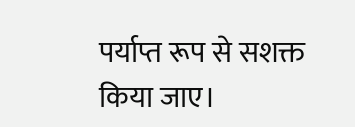पर्याप्त रूप से सशक्त किया जाए।